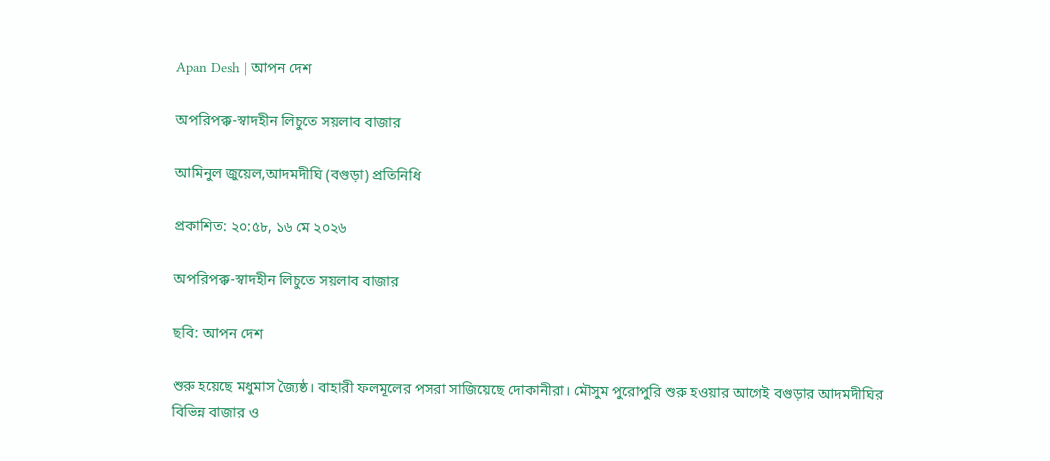Apan Desh | আপন দেশ

অপরিপক্ক-স্বাদহীন লিচুতে সয়লাব বাজার

আমিনুল জুয়েল,আদমদীঘি (বগুড়া) প্রতিনিধি

প্রকাশিত: ২০:৫৮, ১৬ মে ২০২৬

অপরিপক্ক-স্বাদহীন লিচুতে সয়লাব বাজার

ছবি: আপন দেশ

শুরু হয়েছে মধুমাস জ্যৈষ্ঠ। বাহারী ফলমূলের পসরা সাজিয়েছে দোকানীরা। মৌসুম পুরোপুরি শুরু হওয়ার আগেই বগুড়ার আদমদীঘির বিভিন্ন বাজার ও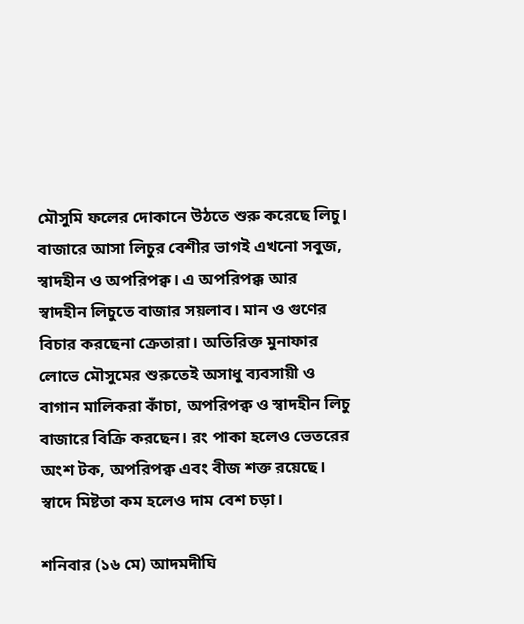মৌসুমি ফলের দোকানে উঠতে শুরু করেছে লিচু। বাজারে আসা লিচুর বেশীর ভাগই এখনো সবুজ, স্বাদহীন ও অপরিপক্ব। এ অপরিপক্ক আর স্বাদহীন লিচুতে বাজার সয়লাব। মান ও গুণের বিচার করছেনা ক্রেতারা। অতিরিক্ত মুনাফার লোভে মৌসুমের শুরুতেই অসাধু ব্যবসায়ী ও বাগান মালিকরা কাঁচা, অপরিপক্ব ও স্বাদহীন লিচু বাজারে বিক্রি করছেন। রং পাকা হলেও ভেতরের অংশ টক, অপরিপক্ব এবং বীজ শক্ত রয়েছে। স্বাদে মিষ্টতা কম হলেও দাম বেশ চড়া।

শনিবার (১৬ মে) আদমদীঘি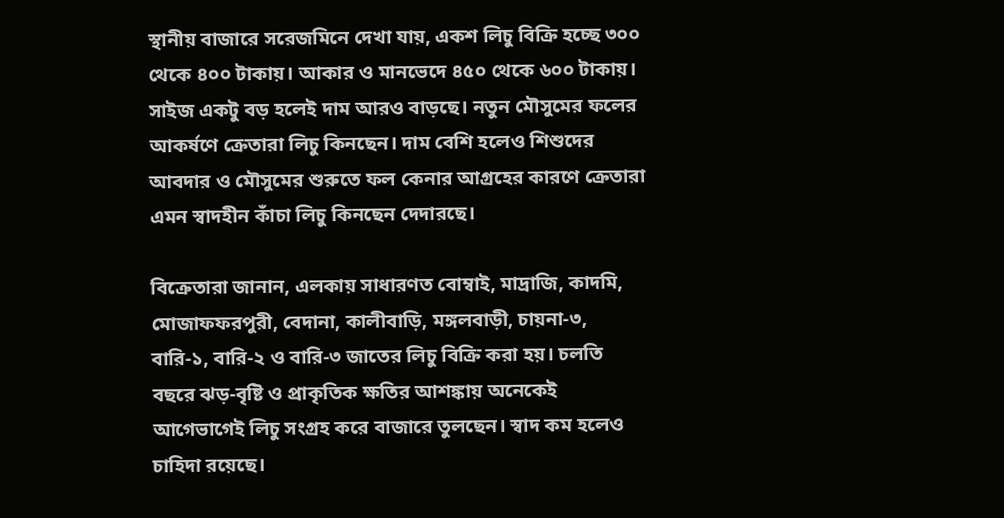স্থানীয় বাজারে সরেজমিনে দেখা যায়, একশ লিচু বিক্রি হচ্ছে ৩০০ থেকে ৪০০ টাকায়। আকার ও মানভেদে ৪৫০ থেকে ৬০০ টাকায়। সাইজ একটু বড় হলেই দাম আরও বাড়ছে। নতুন মৌসুমের ফলের আকর্ষণে ক্রেতারা লিচু কিনছেন। দাম বেশি হলেও শিশুদের আবদার ও মৌসুমের শুরুতে ফল কেনার আগ্রহের কারণে ক্রেতারা এমন স্বাদহীন কাঁচা লিচু কিনছেন দেদারছে।

বিক্রেতারা জানান, এলকায় সাধারণত বোম্বাই, মাদ্রাজি, কাদমি, মোজাফফরপুরী, বেদানা, কালীবাড়ি, মঙ্গলবাড়ী, চায়না-৩, বারি-১, বারি-২ ও বারি-৩ জাতের লিচু বিক্রি করা হয়। চলতি বছরে ঝড়-বৃষ্টি ও প্রাকৃতিক ক্ষতির আশঙ্কায় অনেকেই আগেভাগেই লিচু সংগ্রহ করে বাজারে তুলছেন। স্বাদ কম হলেও চাহিদা রয়েছে।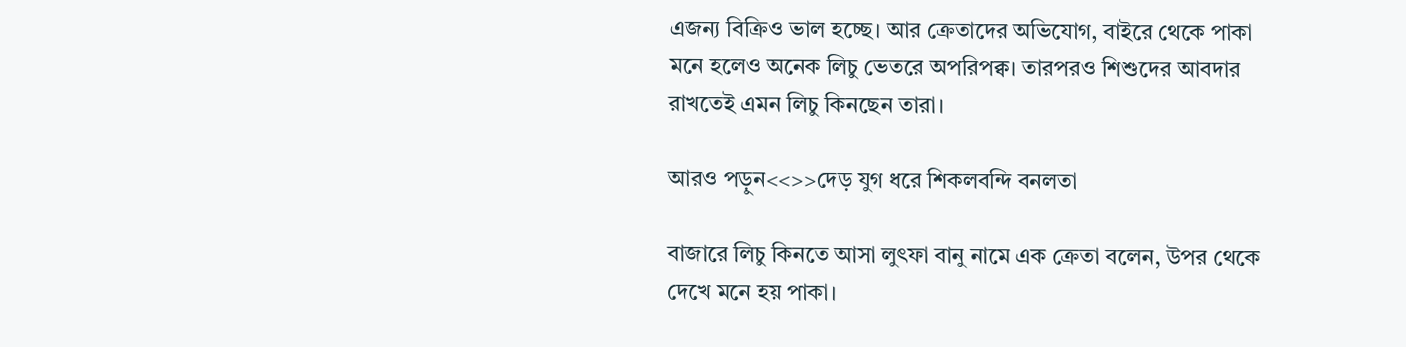এজন্য বিক্রিও ভাল হচ্ছে। আর ক্রেতাদের অভিযোগ, বাইরে থেকে পাকা মনে হলেও অনেক লিচু ভেতরে অপরিপক্ব। তারপরও শিশুদের আবদার রাখতেই এমন লিচু কিনছেন তারা।

আরও পড়ুন<<>>দেড় যুগ ধরে শিকলবন্দি বনলতা

বাজারে লিচু কিনতে আসা লুৎফা বানু নামে এক ক্রেতা বলেন, উপর থেকে দেখে মনে হয় পাকা।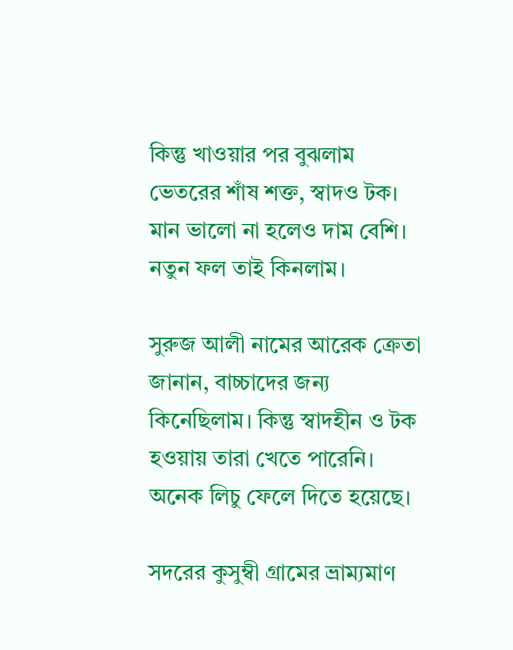কিন্তু খাওয়ার পর বুঝলাম ভেতরের শাঁষ শক্ত, স্বাদও টক। মান ভালো না হলেও দাম বেশি। নতুন ফল তাই কিনলাম।

সুরুজ আলী নামের আরেক ক্রেতা জানান, বাচ্চাদের জন্য কিনেছিলাম। কিন্তু স্বাদহীন ও টক হওয়ায় তারা খেতে পারেনি। অনেক লিচু ফেলে দিতে হয়েছে।

সদরের কুসুম্বী গ্রামের ভ্রাম্যমাণ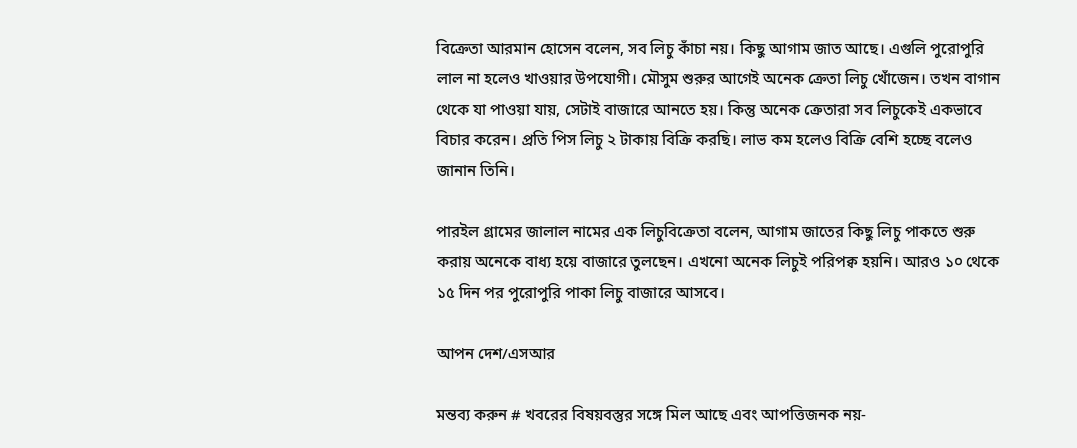বিক্রেতা আরমান হোসেন বলেন, সব লিচু কাঁচা নয়। কিছু আগাম জাত আছে। এগুলি পুরোপুরি লাল না হলেও খাওয়ার উপযোগী। মৌসুম শুরুর আগেই অনেক ক্রেতা লিচু খোঁজেন। তখন বাগান থেকে যা পাওয়া যায়, সেটাই বাজারে আনতে হয়। কিন্তু অনেক ক্রেতারা সব লিচুকেই একভাবে বিচার করেন। প্রতি পিস লিচু ২ টাকায় বিক্রি করছি। লাভ কম হলেও বিক্রি বেশি হচ্ছে বলেও জানান তিনি।

পারইল গ্রামের জালাল নামের এক লিচুবিক্রেতা বলেন, আগাম জাতের কিছু লিচু পাকতে শুরু করায় অনেকে বাধ্য হয়ে বাজারে তুলছেন। এখনো অনেক লিচুই পরিপক্ব হয়নি। আরও ১০ থেকে ১৫ দিন পর পুরোপুরি পাকা লিচু বাজারে আসবে।

আপন দেশ/এসআর

মন্তব্য করুন # খবরের বিষয়বস্তুর সঙ্গে মিল আছে এবং আপত্তিজনক নয়-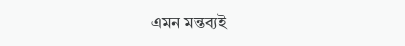এমন মন্তব্যই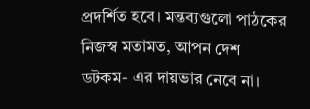প্রদর্শিত হবে। মন্তব্যগুলো পাঠকের নিজস্ব মতামত, আপন দেশ ডটকম- এর দায়ভার নেবে না।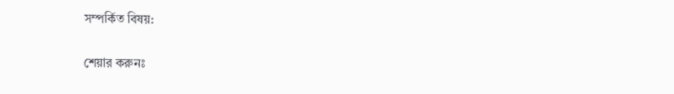সম্পর্কিত বিষয়:

শেয়ার করুনঃ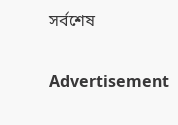সর্বশেষ

Advertisement